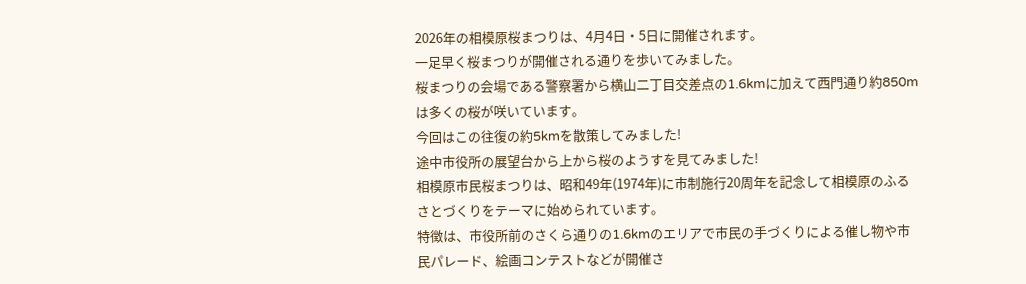2026年の相模原桜まつりは、4月4日・5日に開催されます。
一足早く桜まつりが開催される通りを歩いてみました。
桜まつりの会場である警察署から横山二丁目交差点の1.6kmに加えて西門通り約850mは多くの桜が咲いています。
今回はこの往復の約5kmを散策してみました!
途中市役所の展望台から上から桜のようすを見てみました!
相模原市民桜まつりは、昭和49年(1974年)に市制施行20周年を記念して相模原のふるさとづくりをテーマに始められています。
特徴は、市役所前のさくら通りの1.6kmのエリアで市民の手づくりによる催し物や市民パレード、絵画コンテストなどが開催さ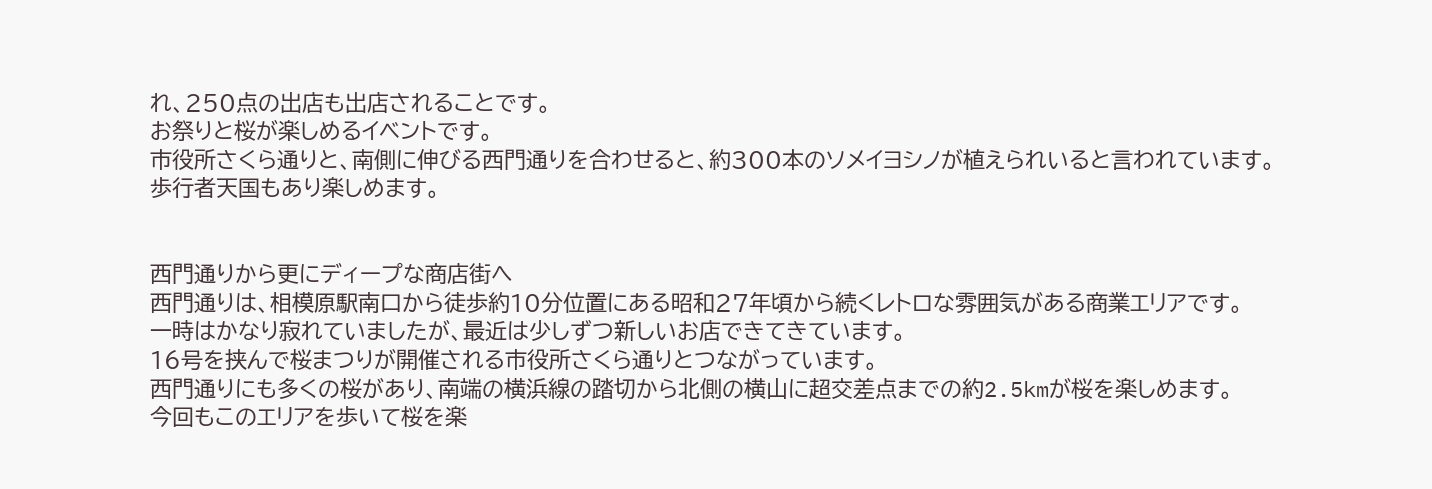れ、250点の出店も出店されることです。
お祭りと桜が楽しめるイベントです。
市役所さくら通りと、南側に伸びる西門通りを合わせると、約300本のソメイヨシノが植えられいると言われています。
歩行者天国もあり楽しめます。


西門通りから更にディープな商店街へ
西門通りは、相模原駅南口から徒歩約10分位置にある昭和27年頃から続くレトロな雰囲気がある商業エリアです。
一時はかなり寂れていましたが、最近は少しずつ新しいお店できてきています。
16号を挟んで桜まつりが開催される市役所さくら通りとつながっています。
西門通りにも多くの桜があり、南端の横浜線の踏切から北側の横山に超交差点までの約2.5kmが桜を楽しめます。
今回もこのエリアを歩いて桜を楽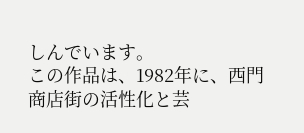しんでいます。
この作品は、1982年に、西門商店街の活性化と芸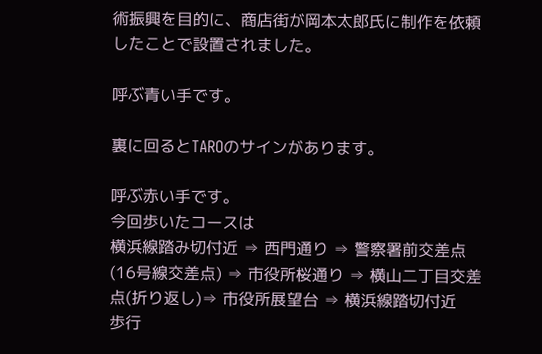術振興を目的に、商店街が岡本太郎氏に制作を依頼したことで設置されました。

呼ぶ青い手です。

裏に回るとTAROのサインがあります。

呼ぶ赤い手です。
今回歩いたコースは
横浜線踏み切付近 ⇒ 西門通り ⇒ 警察署前交差点(16号線交差点) ⇒ 市役所桜通り ⇒ 横山二丁目交差点(折り返し)⇒ 市役所展望台 ⇒ 横浜線踏切付近
歩行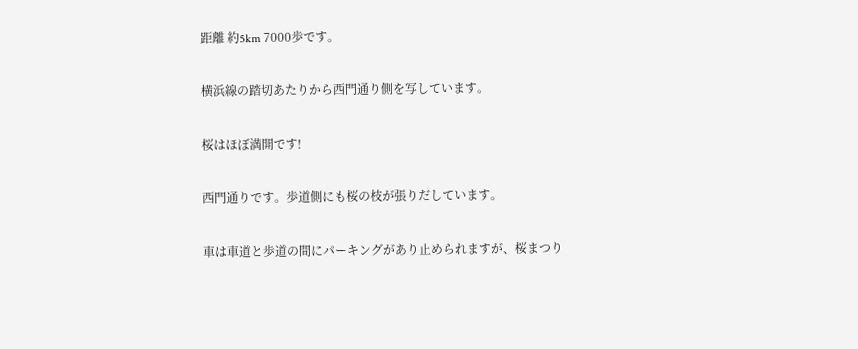距離 約5km 7000歩です。

横浜線の踏切あたりから西門通り側を写しています。

桜はほぼ満開です!

西門通りです。歩道側にも桜の枝が張りだしています。

車は車道と歩道の間にパーキングがあり止められますが、桜まつり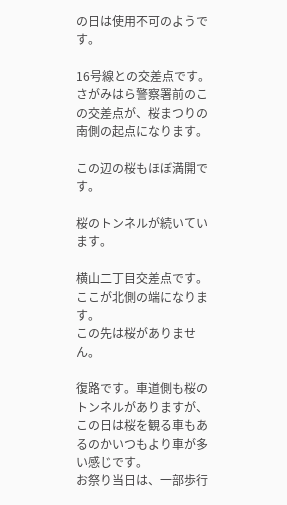の日は使用不可のようです。

16号線との交差点です。
さがみはら警察署前のこの交差点が、桜まつりの南側の起点になります。

この辺の桜もほぼ満開です。

桜のトンネルが続いています。

横山二丁目交差点です。ここが北側の端になります。
この先は桜がありません。

復路です。車道側も桜のトンネルがありますが、この日は桜を観る車もあるのかいつもより車が多い感じです。
お祭り当日は、一部歩行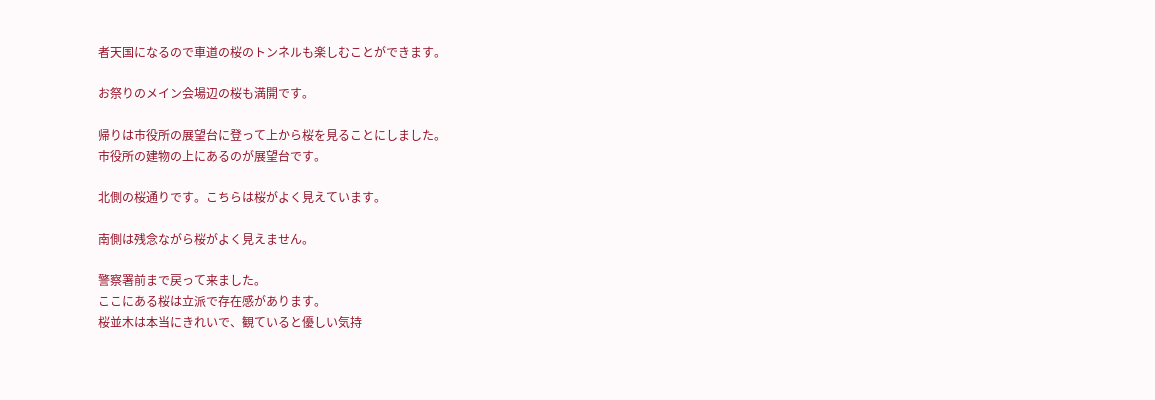者天国になるので車道の桜のトンネルも楽しむことができます。

お祭りのメイン会場辺の桜も満開です。

帰りは市役所の展望台に登って上から桜を見ることにしました。
市役所の建物の上にあるのが展望台です。

北側の桜通りです。こちらは桜がよく見えています。

南側は残念ながら桜がよく見えません。

警察署前まで戻って来ました。
ここにある桜は立派で存在感があります。
桜並木は本当にきれいで、観ていると優しい気持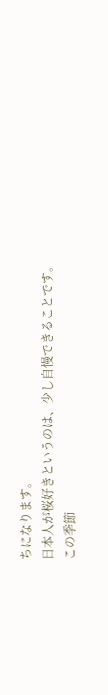ちになります。
日本人が桜好きというのは、少し自慢できることです。
この季節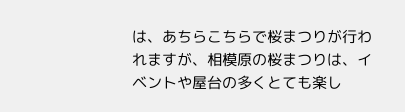は、あちらこちらで桜まつりが行われますが、相模原の桜まつりは、イベントや屋台の多くとても楽し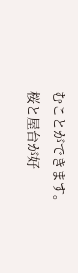むことができます。
桜と屋台が好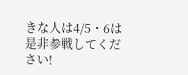きな人は4/5・6は是非参戦してください!